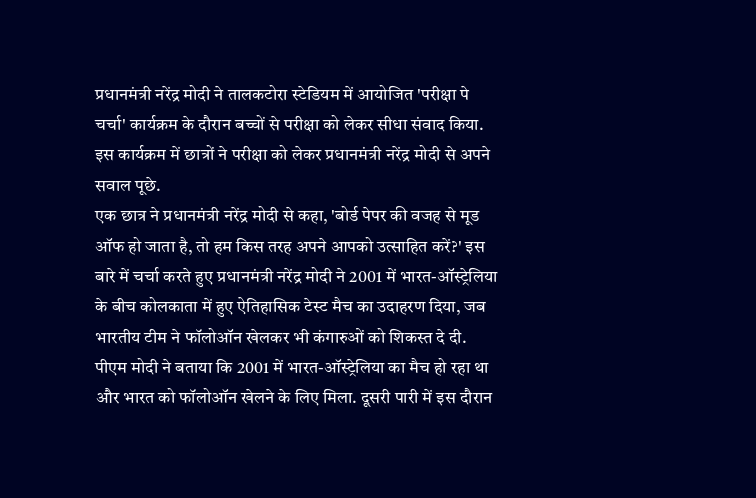प्रधानमंत्री नरेंद्र मोदी ने तालकटोरा स्टेडियम में आयोजित 'परीक्षा पे चर्चा' कार्यक्रम के दौरान बच्चों से परीक्षा को लेकर सीधा संवाद किया. इस कार्यक्रम में छात्रों ने परीक्षा को लेकर प्रधानमंत्री नरेंद्र मोदी से अपने सवाल पूछे.
एक छात्र ने प्रधानमंत्री नरेंद्र मोदी से कहा, 'बोर्ड पेपर की वजह से मूड ऑफ हो जाता है, तो हम किस तरह अपने आपको उत्साहित करें?' इस बारे में चर्चा करते हुए प्रधानमंत्री नरेंद्र मोदी ने 2001 में भारत-ऑस्ट्रेलिया के बीच कोलकाता में हुए ऐतिहासिक टेस्ट मैच का उदाहरण दिया, जब भारतीय टीम ने फॉलोऑन खेलकर भी कंगारुओं को शिकस्त दे दी.
पीएम मोदी ने बताया कि 2001 में भारत-ऑस्ट्रेलिया का मैच हो रहा था और भारत को फॉलोऑन खेलने के लिए मिला. दूसरी पारी में इस दौरान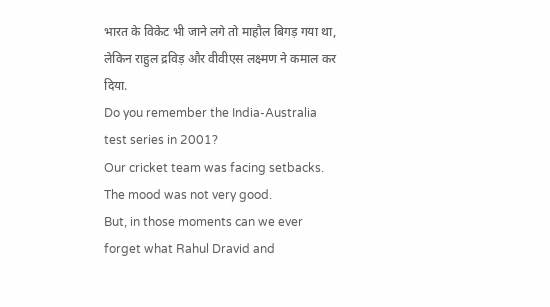भारत के विकेट भी जाने लगे तो माहौल बिगड़ गया था, लेकिन राहुल द्रविड़ और वीवीएस लक्ष्मण ने कमाल कर दिया.
Do you remember the India-Australia test series in 2001?
Our cricket team was facing setbacks. The mood was not very good.
But, in those moments can we ever forget what Rahul Dravid and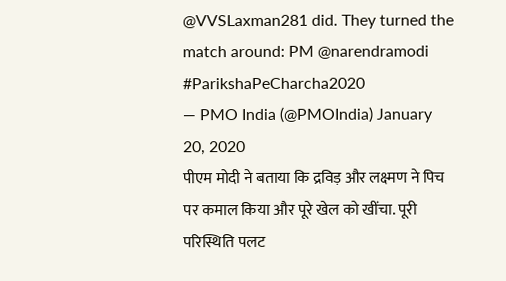@VVSLaxman281 did. They turned the match around: PM @narendramodi #ParikshaPeCharcha2020
— PMO India (@PMOIndia) January 20, 2020
पीएम मोदी ने बताया कि द्रविड़ और लक्ष्मण ने पिच पर कमाल किया और पूरे खेल को खींचा. पूरी परिस्थिति पलट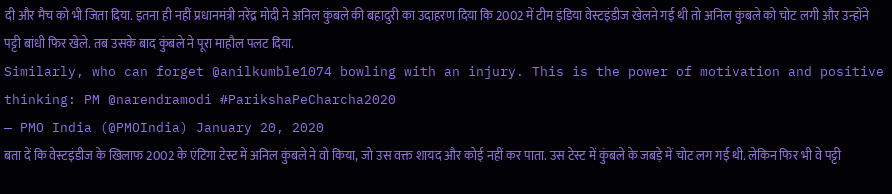दी और मैच को भी जिता दिया. इतना ही नहीं प्रधानमंत्री नरेंद्र मोदी ने अनिल कुंबले की बहादुरी का उदाहरण दिया कि 2002 में टीम इंडिया वेस्टइंडीज खेलने गई थी तो अनिल कुंबले को चोट लगी और उन्होंने पट्टी बांधी फिर खेले. तब उसके बाद कुंबले ने पूरा माहौल पलट दिया.
Similarly, who can forget @anilkumble1074 bowling with an injury. This is the power of motivation and positive thinking: PM @narendramodi #ParikshaPeCharcha2020
— PMO India (@PMOIndia) January 20, 2020
बता दें कि वेस्टइंडीज के खिलाफ 2002 के एंटिगा टेस्ट में अनिल कुंबले ने वो किया, जो उस वक्त शायद और कोई नहीं कर पाता. उस टेस्ट में कुंबले के जबड़े में चोट लग गई थी. लेकिन फिर भी वे पट्टी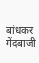बांधकर गेंदबाजी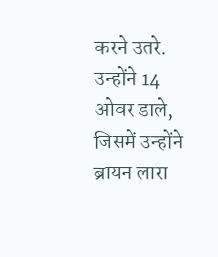करने उतरे. उन्होंने 14 ओवर डाले, जिसमें उन्होंने ब्रायन लारा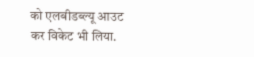को एलबीडब्ल्यू आउट कर विकेट भी लिया.